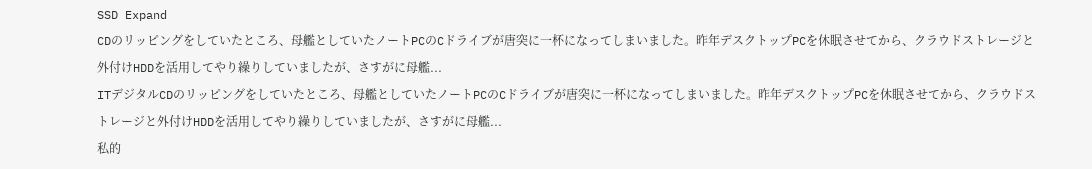SSD Expand
CDのリッピングをしていたところ、母艦としていたノートPCのCドライブが唐突に一杯になってしまいました。昨年デスクトップPCを休眠させてから、クラウドストレージと外付けHDDを活用してやり繰りしていましたが、さすがに母艦...
ITデジタルCDのリッピングをしていたところ、母艦としていたノートPCのCドライブが唐突に一杯になってしまいました。昨年デスクトップPCを休眠させてから、クラウドストレージと外付けHDDを活用してやり繰りしていましたが、さすがに母艦...
私的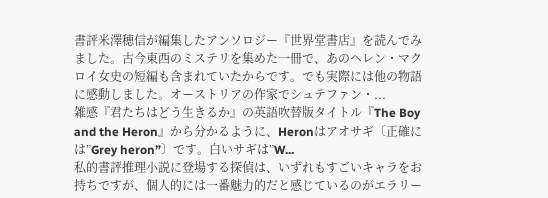書評米澤穂信が編集したアンソロジー『世界堂書店』を読んでみました。古今東西のミステリを集めた一冊で、あのヘレン・マクロイ女史の短編も含まれていたからです。でも実際には他の物語に感動しました。オーストリアの作家でシュテファン・...
雑感『君たちはどう生きるか』の英語吹替版タイトル『The Boy and the Heron』から分かるように、Heronはアオサギ〔正確には”Grey heron”〕です。白いサギは”W...
私的書評推理小説に登場する探偵は、いずれもすごいキャラをお持ちですが、個人的には一番魅力的だと感じているのがエラリー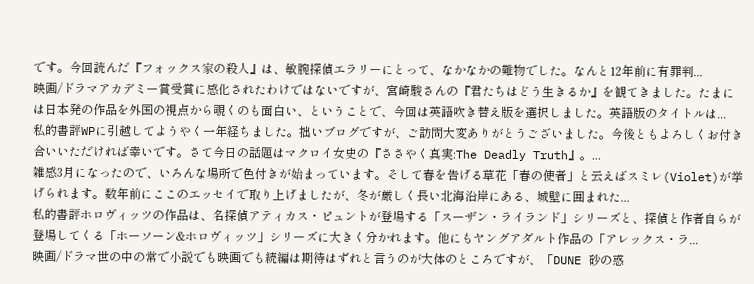です。今回読んだ『フォックス家の殺人』は、敏腕探偵エラリーにとって、なかなかの難物でした。なんと12年前に有罪判...
映画/ドラマアカデミー賞受賞に感化されたわけではないですが、宮崎駿さんの『君たちはどう生きるか』を観てきました。たまには日本発の作品を外国の視点から覗くのも面白い、ということで、今回は英語吹き替え版を選択しました。英語版のタイトルは...
私的書評WPに引越してようやく一年経ちました。拙いブログですが、ご訪問大変ありがとうございました。今後ともよろしくお付き合いいただければ幸いです。さて今日の話題はマクロイ女史の『ささやく真実:The Deadly Truth』。...
雑感3月になったので、いろんな場所で色付きが始まっています。そして春を告げる草花「春の使者」と云えばスミレ(Violet)が挙げられます。数年前にここのエッセイで取り上げましたが、冬が厳しく長い北海沿岸にある、城壁に囲まれた...
私的書評ホロヴィッツの作品は、名探偵アティカス・ピュントが登場する「スーザン・ライランド」シリーズと、探偵と作者自らが登場してくる「ホーソーン&ホロヴィッツ」シリーズに大きく分かれます。他にもヤングアダルト作品の「アレックス・ラ...
映画/ドラマ世の中の常で小説でも映画でも続編は期待はずれと言うのが大体のところですが、「DUNE 砂の惑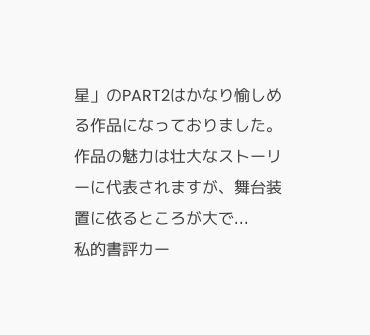星」のPART2はかなり愉しめる作品になっておりました。作品の魅力は壮大なストーリーに代表されますが、舞台装置に依るところが大で...
私的書評カー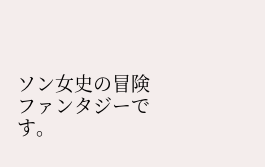ソン女史の冒険ファンタジーです。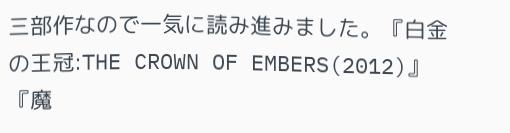三部作なので一気に読み進みました。『白金の王冠:THE CROWN OF EMBERS(2012)』『魔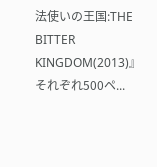法使いの王国:THE BITTER KINGDOM(2013)』それぞれ500ペ...